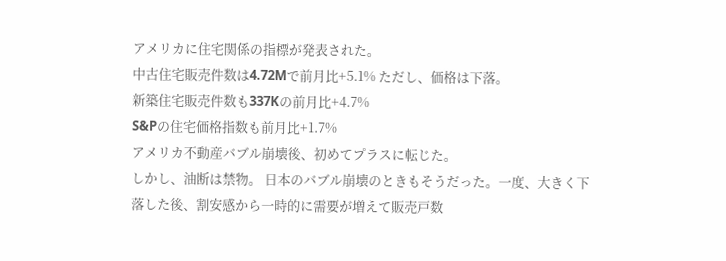アメリカに住宅関係の指標が発表された。
中古住宅販売件数は4.72Mで前月比+5.1% ただし、価格は下落。
新築住宅販売件数も337Kの前月比+4.7%
S&Pの住宅価格指数も前月比+1.7%
アメリカ不動産バブル崩壊後、初めてプラスに転じた。
しかし、油断は禁物。 日本のバブル崩壊のときもそうだった。一度、大きく下落した後、割安感から一時的に需要が増えて販売戸数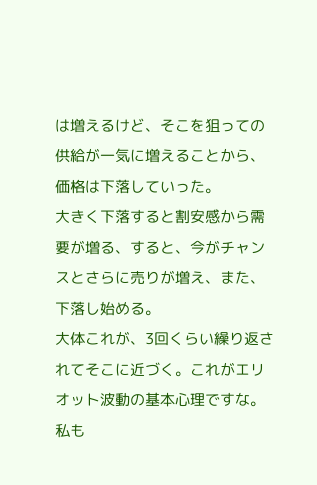は増えるけど、そこを狙っての供給が一気に増えることから、価格は下落していった。
大きく下落すると割安感から需要が増る、すると、今がチャンスとさらに売りが増え、また、下落し始める。
大体これが、3回くらい繰り返されてそこに近づく。これがエリオット波動の基本心理ですな。
私も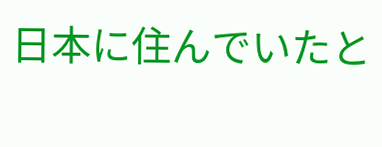日本に住んでいたと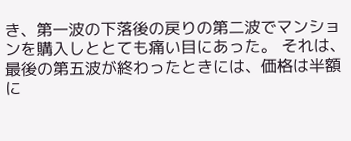き、第一波の下落後の戻りの第二波でマンションを購入しととても痛い目にあった。 それは、最後の第五波が終わったときには、価格は半額に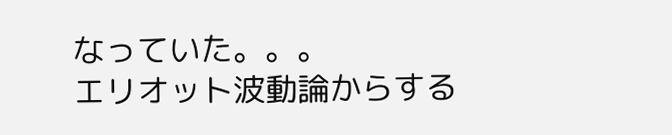なっていた。。。
エリオット波動論からする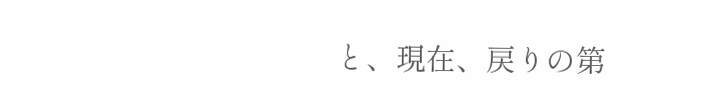と、現在、戻りの第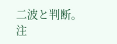二波と判断。注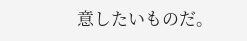意したいものだ。